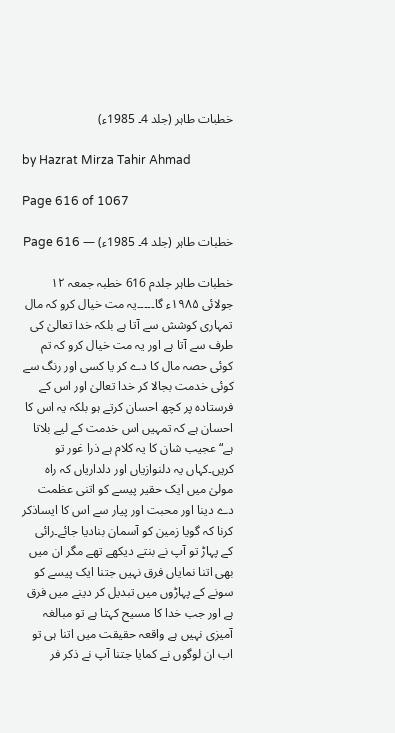خطبات طاہر (جلد 4۔ 1985ء)

by Hazrat Mirza Tahir Ahmad

Page 616 of 1067

خطبات طاہر (جلد 4۔ 1985ء) — Page 616

خطبات طاہر جلدم 616 خطبہ جمعہ ۱۲ جولائی ۱۹۸۵ء گا۔۔۔۔۔یہ مت خیال کرو کہ مال تمہاری کوشش سے آتا ہے بلکہ خدا تعالیٰ کی طرف سے آتا ہے اور یہ مت خیال کرو کہ تم کوئی حصہ مال کا دے کر یا کسی اور رنگ سے کوئی خدمت بجالا کر خدا تعالیٰ اور اس کے فرستادہ پر کچھ احسان کرتے ہو بلکہ یہ اس کا احسان ہے کہ تمہیں اس خدمت کے لیے بلاتا ہے“ عجیب شان کا یہ کلام ہے ذرا غور تو کریں۔کہاں یہ دلنوازیاں اور دلداریاں کہ راہ مولیٰ میں ایک حقیر پیسے کو اتنی عظمت دے دینا اور محبت اور پیار سے اس کا ایساذکر کرنا کہ گویا زمین کو آسمان بنادیا جائے۔رائی کے پہاڑ تو آپ نے بنتے دیکھے تھے مگر ان میں بھی اتنا نمایاں فرق نہیں جتنا ایک پیسے کو سونے کے پہاڑوں میں تبدیل کر دینے میں فرق ہے اور جب خدا کا مسیح کہتا ہے تو مبالغہ آمیزی نہیں ہے واقعہ حقیقت میں اتنا ہی تو اب ان لوگوں نے کمایا جتنا آپ نے ذکر فر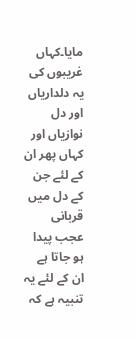مایا۔کہاں غریبوں کی یہ دلداریاں اور دل نوازیاں اور کہاں پھر ان کے لئے جن کے دل میں قربانی عجب پیدا ہو جاتا ہے ان کے لئے یہ تنبیہ ہے کہ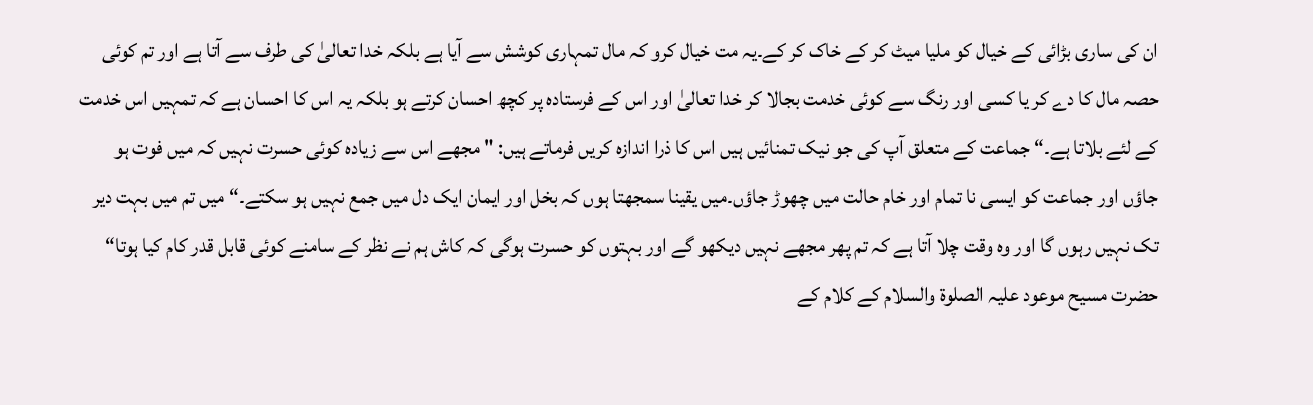ان کی ساری بڑائی کے خیال کو ملیا میٹ کر کے خاک کر کے۔یہ مت خیال کرو کہ مال تمہاری کوشش سے آیا ہے بلکہ خدا تعالیٰ کی طرف سے آتا ہے اور تم کوئی حصہ مال کا دے کر یا کسی اور رنگ سے کوئی خدمت بجالا کر خدا تعالیٰ اور اس کے فرستادہ پر کچھ احسان کرتے ہو بلکہ یہ اس کا احسان ہے کہ تمہیں اس خدمت کے لئے بلاتا ہے۔“ جماعت کے متعلق آپ کی جو نیک تمنائیں ہیں اس کا ذرا اندازہ کریں فرماتے ہیں: " مجھے اس سے زیادہ کوئی حسرت نہیں کہ میں فوت ہو جاؤں اور جماعت کو ایسی نا تمام اور خام حالت میں چھوڑ جاؤں۔میں یقینا سمجھتا ہوں کہ بخل اور ایمان ایک دل میں جمع نہیں ہو سکتے۔“ میں تم میں بہت دیر تک نہیں رہوں گا اور وہ وقت چلا آتا ہے کہ تم پھر مجھے نہیں دیکھو گے اور بہتوں کو حسرت ہوگی کہ کاش ہم نے نظر کے سامنے کوئی قابل قدر کام کیا ہوتا“ حضرت مسیح موعود علیہ الصلوۃ والسلام کے کلام کے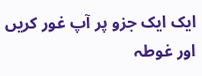ایک ایک جزو پر آپ غور کریں اور غوطہ